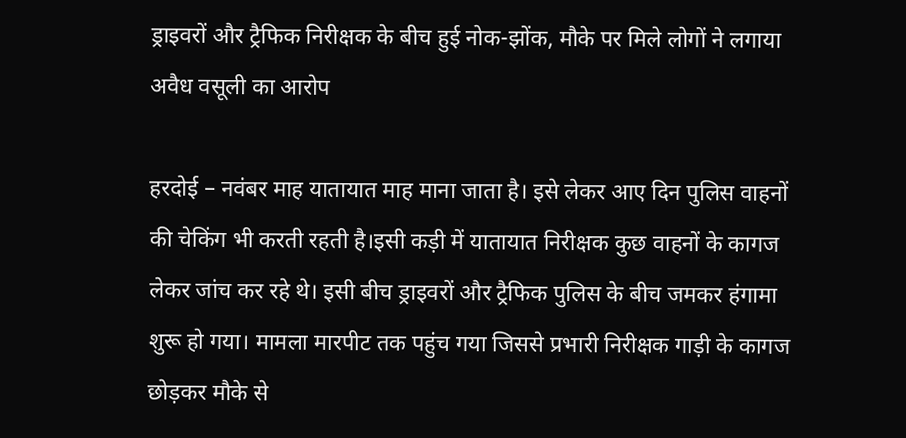ड्राइवरों और ट्रैफिक निरीक्षक के बीच हुई नोक-झोंक, मौके पर मिले लोगों ने लगाया अवैध वसूली का आरोप

हरदोई – नवंबर माह यातायात माह माना जाता है। इसे लेकर आए दिन पुलिस वाहनों की चेकिंग भी करती रहती है।इसी कड़ी में यातायात निरीक्षक कुछ वाहनों के कागज लेकर जांच कर रहे थे। इसी बीच ड्राइवरों और ट्रैफिक पुलिस के बीच जमकर हंगामा शुरू हो गया। मामला मारपीट तक पहुंच गया जिससे प्रभारी निरीक्षक गाड़ी के कागज छोड़कर मौके से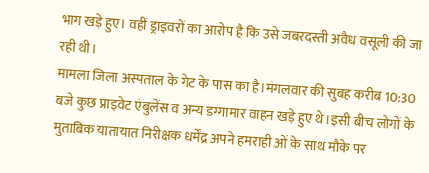भाग खड़े हुए। वहीं ड्राइवरों का आरोप है कि उसे जबरदस्ती अवैध वसूली की जा रही थी।
मामला जिला अस्पताल के गेट के पास का है।मंगलवार की सुबह करीब 10:30 बजे कुछ प्राइवेट एंबुलेंस व अन्य डग्गामार वाहन खड़े हुए थे।इसी बीच लोगों के मुताबिक यातायात निरीक्षक धर्मेंद्र अपने हमराही ओं के साथ मौके पर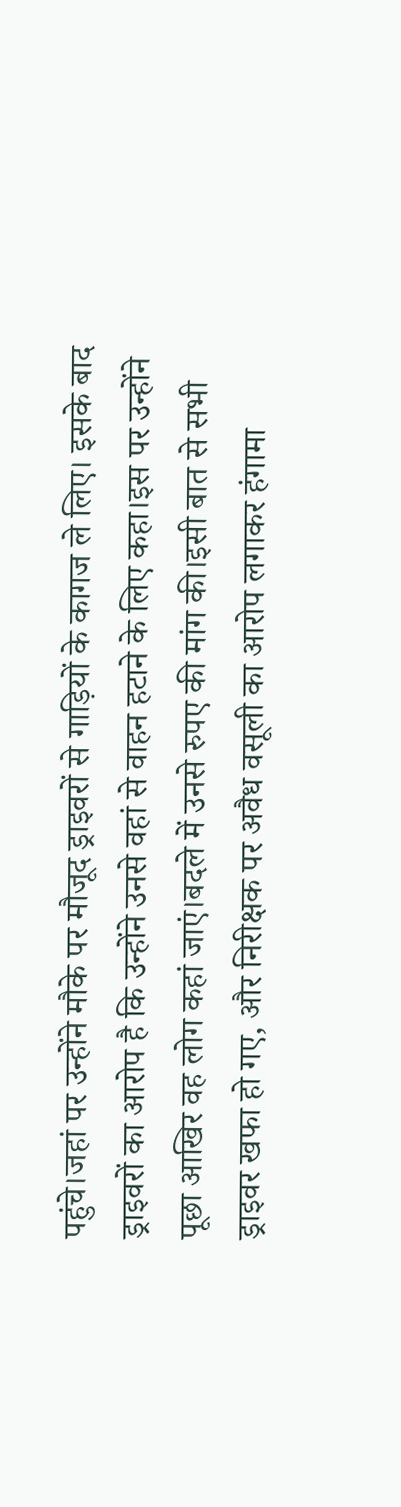पहुंचे।जहां पर उन्होंने मौके पर मौजूद ड्राइवरों से गाड़ियों के कागज ले लिए। इसके बाद ड्राइवरों का आरोप है कि उन्होंने उनसे वहां से वाहन हटाने के लिए कहा।इस पर उन्होंने पूछा आखिर वह लोग कहां जाएं।बदले में उनसे रुपए की मांग की।इसी बात से सभी ड्राइवर खफा हो गए, और निरीक्षक पर अवैध वसूली का आरोप लगाकर हंगामा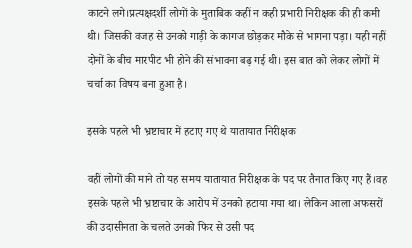काटने लगे।प्रत्यक्षदर्शी लोगों के मुताबिक कहीं न कही प्रभारी निरीक्षक की ही कमी थी। जिसकी वजह से उनको गाड़ी के कागज छोड़कर मौके से भागना पड़ा। यही नहीं दोनों के बीच मारपीट भी होने की संभावना बढ़ गई थी। इस बात को लेकर लोगों में चर्चा का विषय बना हुआ है।

इसके पहले भी भ्रष्टाचार में हटाए गए थे यातायात निरीक्षक

वहीं लोगों की माने तो यह समय यातायात निरीक्षक के पद पर तैनात किए गए हैं।वह इसके पहले भी भ्रष्टाचार के आरोप में उनको हटाया गया था। लेकिन आला अफसरों की उदासीनता के चलते उनको फिर से उसी पद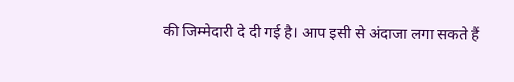की जिम्मेदारी दे दी गई है। आप इसी से अंदाजा लगा सकते हैं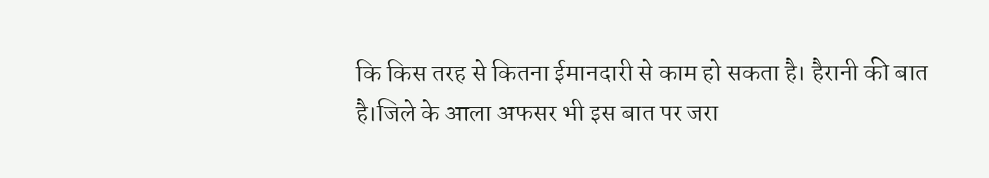कि किस तरह से कितना ईमानदारी से काम हो सकता है। हैरानी की बात है।जिले के आला अफसर भी इस बात पर जरा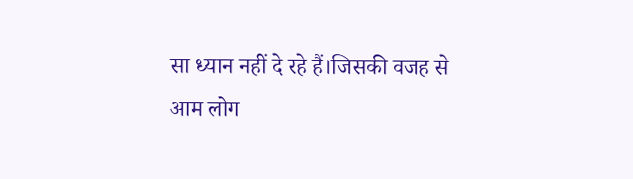सा ध्यान नहीं दे रहे हैं।जिसकी वजह से आम लोग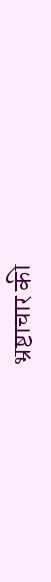भ्रष्टाचार की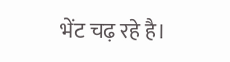भेंट चढ़ रहे है।